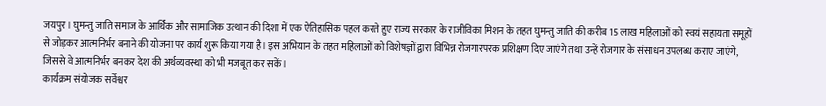जयपुर। घुमन्तु जाति समाज के आर्थिक और सामाजिक उत्थान की दिशा में एक ऐतिहासिक पहल करते हुए राज्य सरकार के राजीविका मिशन के तहत घुमन्तु जाति की करीब 15 लाख महिलाओं को स्वयं सहायता समूहों से जोड़कर आत्मनिर्भर बनाने की योजना पर कार्य शुरू किया गया है। इस अभियान के तहत महिलाओं को विशेषज्ञों द्वारा विभिन्न रोजगारपरक प्रशिक्षण दिए जाएंगे तथा उन्हें रोजगार के संसाधन उपलब्ध कराए जाएंगे, जिससे वे आत्मनिर्भर बनकर देश की अर्थव्यवस्था को भी मजबूत कर सकें।
कार्यक्रम संयोजक सर्वेश्वर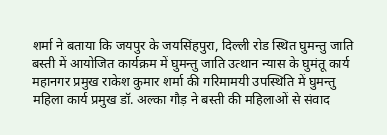शर्मा ने बताया कि जयपुर के जयसिंहपुरा, दिल्ली रोड स्थित घुमन्तु जाति बस्ती में आयोजित कार्यक्रम में घुमन्तु जाति उत्थान न्यास के घुमंतू कार्य महानगर प्रमुख राकेश कुमार शर्मा की गरिमामयी उपस्थिति में घुमन्तु महिला कार्य प्रमुख डॉ. अल्का गौड़ ने बस्ती की महिलाओं से संवाद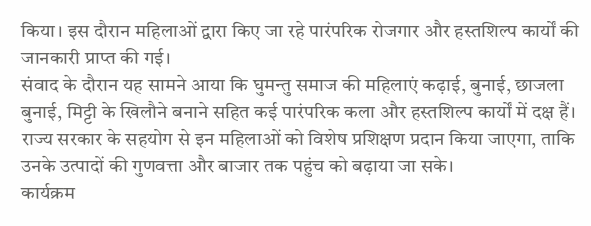किया। इस दौरान महिलाओं द्वारा किए जा रहे पारंपरिक रोजगार और हस्तशिल्प कार्यों की जानकारी प्राप्त की गई।
संवाद के दौरान यह सामने आया कि घुमन्तु समाज की महिलाएं कढ़ाई, बुनाई, छाजला बुनाई, मिट्टी के खिलौने बनाने सहित कई पारंपरिक कला और हस्तशिल्प कार्यों में दक्ष हैं। राज्य सरकार के सहयोग से इन महिलाओं को विशेष प्रशिक्षण प्रदान किया जाएगा, ताकि उनके उत्पादों की गुणवत्ता और बाजार तक पहुंच को बढ़ाया जा सके।
कार्यक्रम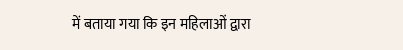में बताया गया कि इन महिलाओं द्वारा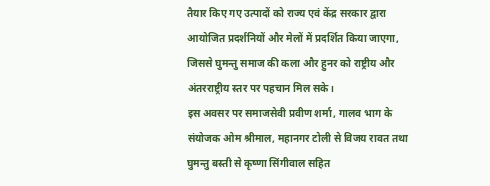तैयार किए गए उत्पादों को राज्य एवं केंद्र सरकार द्वारा आयोजित प्रदर्शनियों और मेलों में प्रदर्शित किया जाएगा, जिससे घुमन्तु समाज की कला और हुनर को राष्ट्रीय और अंतरराष्ट्रीय स्तर पर पहचान मिल सके।
इस अवसर पर समाजसेवी प्रवीण शर्मा, गालव भाग के संयोजक ओम श्रीमाल, महानगर टोली से विजय रावत तथा घुमन्तु बस्ती से कृष्णा सिंगीवाल सहित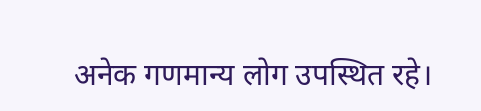अनेक गणमान्य लोग उपस्थित रहे।